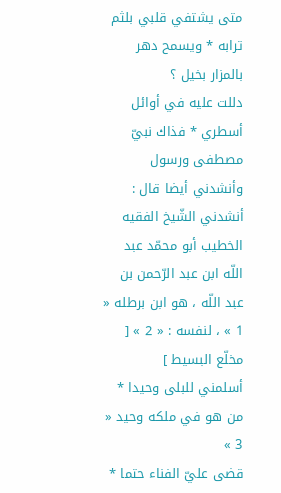متى يشتفي قلبي بلثم ترابه * ويسمح دهر بالمزار بخيل ؟
دللت عليه في أوائل أسطري * فذاك نبيّ مصطفى ورسول
وأنشدني أيضا قال : أنشدني الشّيخ الفقيه الخطيب أبو محمّد عبد اللّه ابن عبد الرّحمن بن عبد اللّه ، هو ابن برطله « 1 » ، لنفسه : « 2 » [ مخلّع البسيط ]
أسلمني للبلى وحيدا * من هو في ملكه وحيد « 3 »
قضى عليّ الفناء حتما *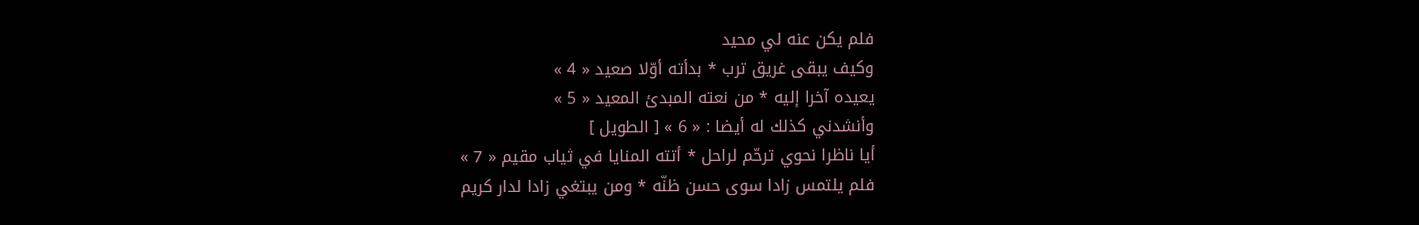فلم يكن عنه لي محيد
وكيف يبقى غريق ترب * بدأته أوّلا صعيد « 4 »
يعيده آخرا إليه * من نعته المبدئ المعيد « 5 »
وأنشدني كذلك له أيضا : « 6 » [ الطويل ]
أيا ناظرا نحوي ترحّم لراحل * أتته المنايا في ثياب مقيم « 7 »
فلم يلتمس زادا سوى حسن ظنّه * ومن يبتغي زادا لدار كريم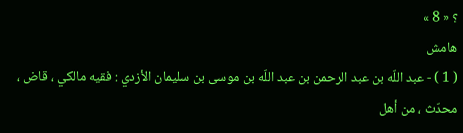؟ « 8 »
هامش
( 1 ) - عبد اللّه بن عبد الرحمن بن عبد اللّه بن موسى بن سليمان الأزدي : فقيه مالكي ، قاض ، محدّث ، من أهل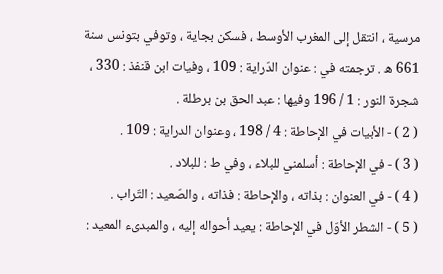مرسية ، انتقل إلى المغرب الأوسط ، فسكن بجاية ، وتوفي بتونس سنة 661 ه . ترجمته في : عنوان الدّراية : 109 ، وفيات ابن قنفذ : 330 ، شجرة النور : 1 / 196 وفيها : عبد الحق بن برطلة .
( 2 ) - الأبيات في الإحاطة : 4 / 198 ، وعنوان الدراية : 109 .
( 3 ) - في الإحاطة : أسلمني للبلاء ، وفي ط : للبلاد .
( 4 ) - في العنوان : بذاته ، والإحاطة : فذاته ، والصّعيد : التّراب .
( 5 ) - الشطر الأوّل في الإحاطة : يعيد أحواله إليه ، والمبدىء المعيد :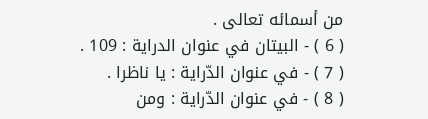من أسمائه تعالى .
( 6 ) - البيتان في عنوان الدراية : 109 .
( 7 ) - في عنوان الدّراية : يا ناظرا .
( 8 ) - في عنوان الدّراية : ومن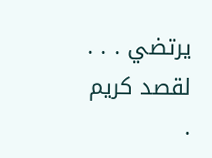يرتضي . . . لقصد كريم .